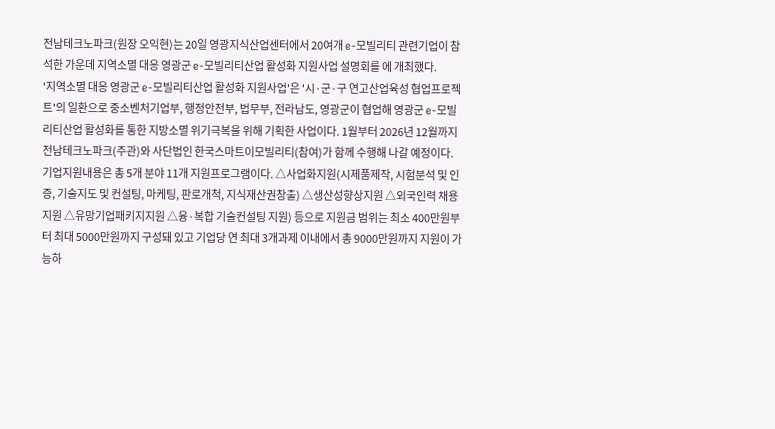전남테크노파크(원장 오익현)는 20일 영광지식산업센터에서 20여개 e-모빌리티 관련기업이 참석한 가운데 지역소멸 대응 영광군 e-모빌리티산업 활성화 지원사업 설명회를 에 개최했다.
'지역소멸 대응 영광군 e-모빌리티산업 활성화 지원사업'은 '시·군·구 연고산업육성 협업프로젝트'의 일환으로 중소벤처기업부, 행정안전부, 법무부, 전라남도, 영광군이 협업해 영광군 e-모빌리티산업 활성화를 통한 지방소멸 위기극복을 위해 기획한 사업이다. 1월부터 2026년 12월까지 전남테크노파크(주관)와 사단법인 한국스마트이모빌리티(참여)가 함께 수행해 나갈 예정이다.
기업지원내용은 총 5개 분야 11개 지원프로그램이다. △사업화지원(시제품제작, 시험분석 및 인증, 기술지도 및 컨설팅, 마케팅, 판로개척, 지식재산권창출) △생산성향상지원 △외국인력 채용지원 △유망기업패키지지원 △융·복합 기술컨설팅 지원) 등으로 지원금 범위는 최소 400만원부터 최대 5000만원까지 구성돼 있고 기업당 연 최대 3개과제 이내에서 총 9000만원까지 지원이 가능하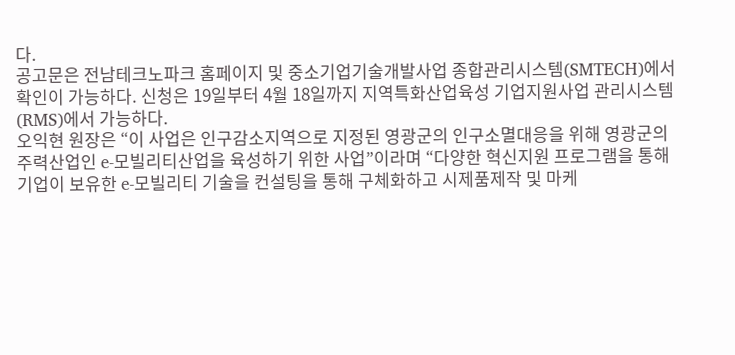다.
공고문은 전남테크노파크 홈페이지 및 중소기업기술개발사업 종합관리시스템(SMTECH)에서 확인이 가능하다. 신청은 19일부터 4월 18일까지 지역특화산업육성 기업지원사업 관리시스템(RMS)에서 가능하다.
오익현 원장은 “이 사업은 인구감소지역으로 지정된 영광군의 인구소멸대응을 위해 영광군의 주력산업인 e-모빌리티산업을 육성하기 위한 사업”이라며 “다양한 혁신지원 프로그램을 통해 기업이 보유한 e-모빌리티 기술을 컨설팅을 통해 구체화하고 시제품제작 및 마케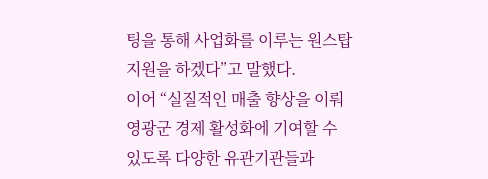팅을 통해 사업화를 이루는 원스탑 지원을 하겠다”고 말했다.
이어 “실질적인 매출 향상을 이뤄 영광군 경제 활성화에 기여할 수 있도록 다양한 유관기관들과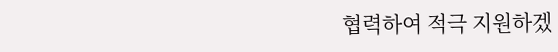협력하여 적극 지원하겠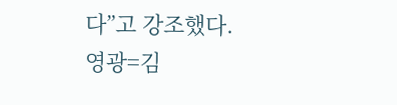다”고 강조했다.
영광=김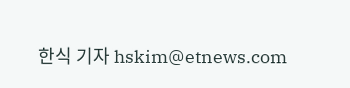한식 기자 hskim@etnews.com